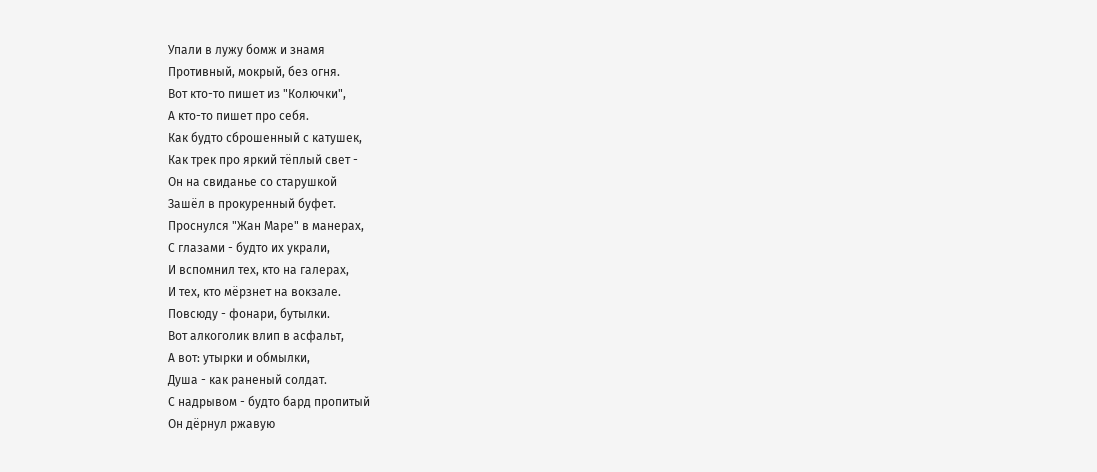Упали в лужу бомж и знамя
Противный, мокрый, без огня.
Вот кто-то пишет из "Колючки",
А кто-то пишет про себя.
Как будто сброшенный с катушек,
Как трек про яркий тёплый свет -
Он на свиданье со старушкой
Зашёл в прокуренный буфет.
Проснулся "Жан Маре" в манерах,
С глазами - будто их украли,
И вспомнил тех, кто на галерах,
И тех, кто мёрзнет на вокзале.
Повсюду - фонари, бутылки.
Вот алкоголик влип в асфальт,
А вот: утырки и обмылки,
Душа - как раненый солдат.
С надрывом - будто бард пропитый
Он дёрнул ржавую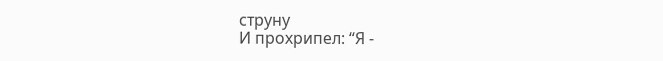струну
И прохрипел: “Я -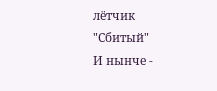лётчик "Сбитый"
И нынче -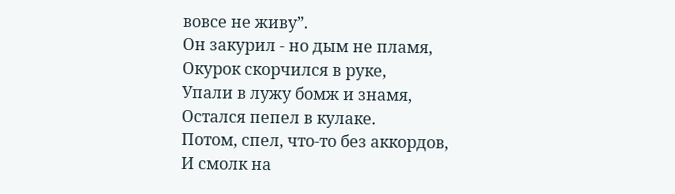вовсе не живу”.
Он закурил - но дым не пламя,
Окурок скорчился в руке,
Упали в лужу бомж и знамя,
Остался пепел в кулаке.
Потом, спел, что-то без аккордов,
И смолк на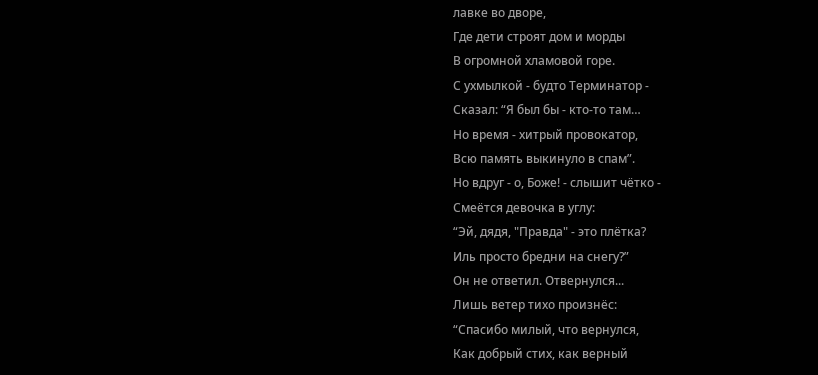лавке во дворе,
Где дети строят дом и морды
В огромной хламовой горе.
С ухмылкой - будто Терминатор -
Сказал: “Я был бы - кто-то там…
Но время - хитрый провокатор,
Всю память выкинуло в спам”.
Но вдруг - о, Боже! - слышит чётко -
Смеётся девочка в углу:
“Эй, дядя, "Правда" - это плётка?
Иль просто бредни на снегу?”
Он не ответил. Отвернулся...
Лишь ветер тихо произнёс:
“Спасибо милый, что вернулся,
Как добрый стих, как верный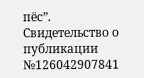пёс”.
Свидетельство о публикации №126042907841